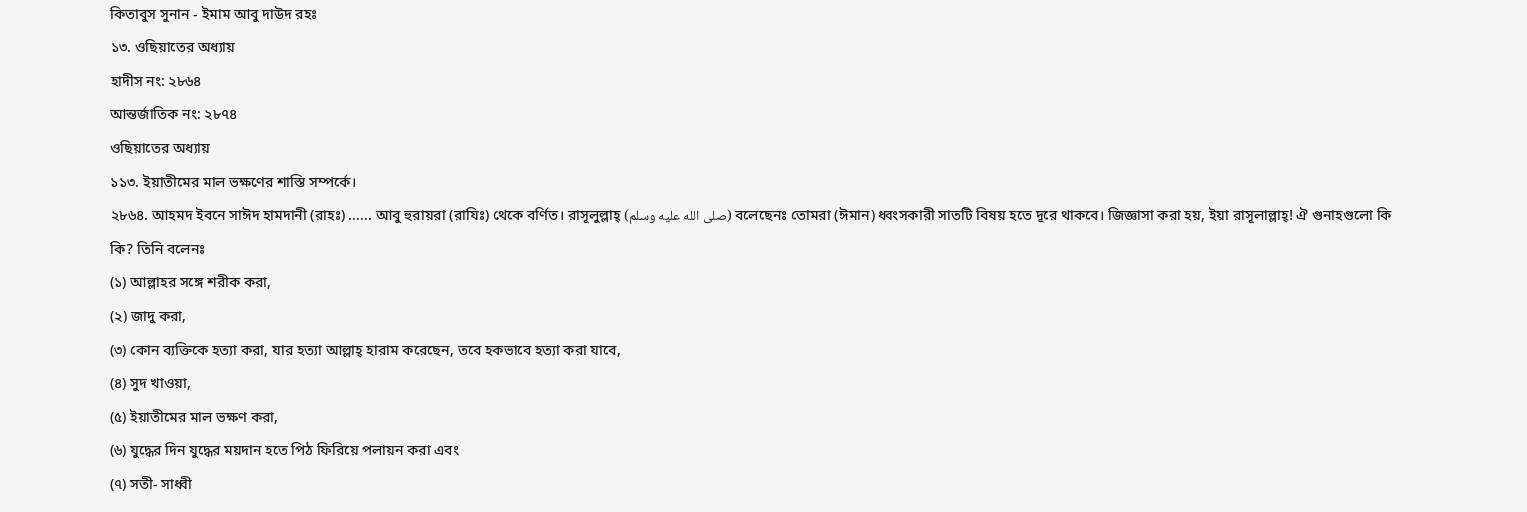কিতাবুস সুনান - ইমাম আবু দাউদ রহঃ
১৩. ওছিয়াতের অধ্যায়
হাদীস নং: ২৮৬৪
আন্তর্জাতিক নং: ২৮৭৪
ওছিয়াতের অধ্যায়
১১৩. ইয়াতীমের মাল ভক্ষণের শাস্তি সম্পর্কে।
২৮৬৪. আহমদ ইবনে সাঈদ হামদানী (রাহঃ) ...... আবু হুরায়রা (রাযিঃ) থেকে বর্ণিত। রাসূলুল্লাহ্ (صلى الله عليه وسلم) বলেছেনঃ তোমরা (ঈমান) ধ্বংসকারী সাতটি বিষয় হতে দূরে থাকবে। জিজ্ঞাসা করা হয়, ইয়া রাসূলাল্লাহ্! ঐ গুনাহগুলো কি কি? তিনি বলেনঃ
(১) আল্লাহর সঙ্গে শরীক করা,
(২) জাদু করা,
(৩) কোন ব্যক্তিকে হত্যা করা, যার হত্যা আল্লাহ্ হারাম করেছেন, তবে হকভাবে হত্যা করা যাবে,
(৪) সুদ খাওয়া,
(৫) ইয়াতীমের মাল ভক্ষণ করা,
(৬) যুদ্ধের দিন যুদ্ধের ময়দান হতে পিঠ ফিরিয়ে পলায়ন করা এবং
(৭) সতী- সাধ্বী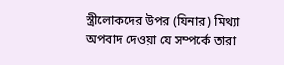স্ত্রীলোকদের উপর (যিনার) মিথ্যা অপবাদ দেওয়া যে সম্পর্কে তারা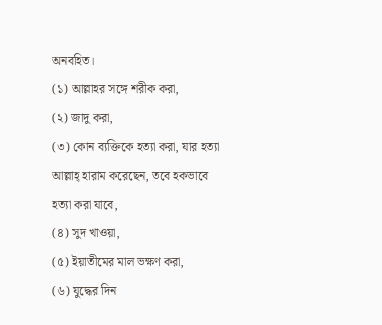অনবহিত।
(১) আল্লাহর সঙ্গে শরীক করা,
(২) জাদু করা,
(৩) কোন ব্যক্তিকে হত্যা করা, যার হত্যা আল্লাহ্ হারাম করেছেন, তবে হকভাবে হত্যা করা যাবে,
(৪) সুদ খাওয়া,
(৫) ইয়াতীমের মাল ভক্ষণ করা,
(৬) যুদ্ধের দিন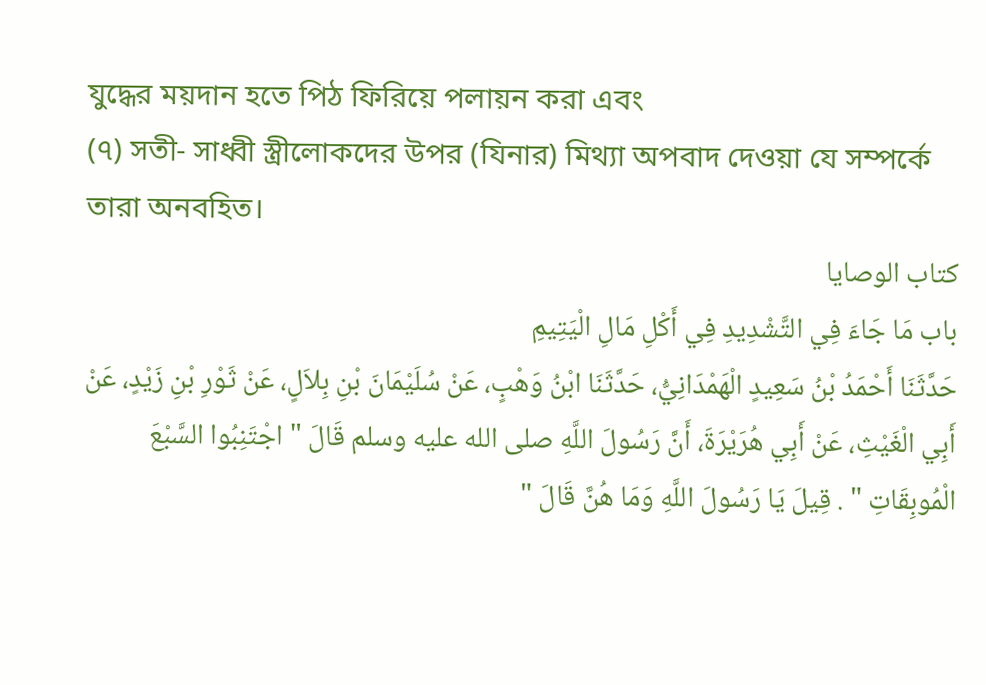যুদ্ধের ময়দান হতে পিঠ ফিরিয়ে পলায়ন করা এবং
(৭) সতী- সাধ্বী স্ত্রীলোকদের উপর (যিনার) মিথ্যা অপবাদ দেওয়া যে সম্পর্কে তারা অনবহিত।
كتاب الوصايا
باب مَا جَاءَ فِي التَّشْدِيدِ فِي أَكْلِ مَالِ الْيَتِيمِ
حَدَّثَنَا أَحْمَدُ بْنُ سَعِيدٍ الْهَمْدَانِيُّ، حَدَّثَنَا ابْنُ وَهْبٍ، عَنْ سُلَيْمَانَ بْنِ بِلاَلٍ، عَنْ ثَوْرِ بْنِ زَيْدٍ، عَنْ أَبِي الْغَيْثِ، عَنْ أَبِي هُرَيْرَةَ، أَنَّ رَسُولَ اللَّهِ صلى الله عليه وسلم قَالَ " اجْتَنِبُوا السَّبْعَ الْمُوبِقَاتِ " . قِيلَ يَا رَسُولَ اللَّهِ وَمَا هُنَّ قَالَ "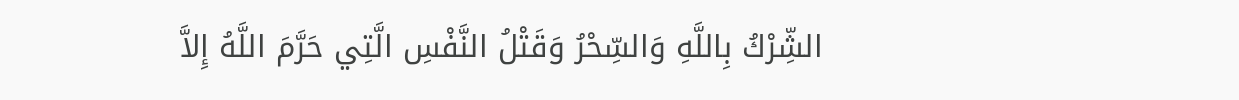الشِّرْكُ بِاللَّهِ وَالسِّحْرُ وَقَتْلُ النَّفْسِ الَّتِي حَرَّمَ اللَّهُ إِلاَّ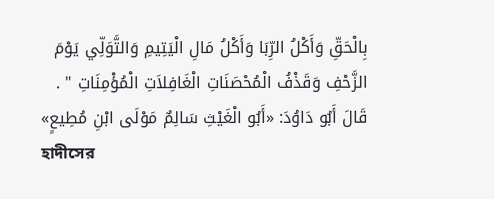بِالْحَقِّ وَأَكْلُ الرِّبَا وَأَكْلُ مَالِ الْيَتِيمِ وَالتَّوَلِّي يَوْمَ الزَّحْفِ وَقَذْفُ الْمُحْصَنَاتِ الْغَافِلاَتِ الْمُؤْمِنَاتِ " . قَالَ أَبُو دَاوُدَ: «أَبُو الْغَيْثِ سَالِمٌ مَوْلَى ابْنِ مُطِيعٍ»
হাদীসের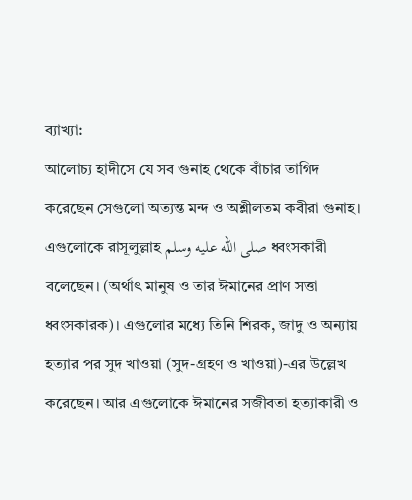ব্যাখ্যা:
আলোচ্য হাদীসে যে সব গুনাহ থেকে বাঁচার তাগিদ করেছেন সেগুলো অত্যন্ত মন্দ ও অশ্লীলতম কবীরা গুনাহ। এগুলোকে রাসূলুল্লাহ صلى الله عليه وسلم ধ্বংসকারী বলেছেন। (অর্থাৎ মানুষ ও তার ঈমানের প্রাণ সত্তা ধ্বংসকারক)। এগুলোর মধ্যে তিনি শিরক, জাদু ও অন্যায় হত্যার পর সুদ খাওয়া (সুদ-গ্রহণ ও খাওয়া)-এর উল্লেখ করেছেন। আর এগুলোকে ঈমানের সজীবতা হত্যাকারী ও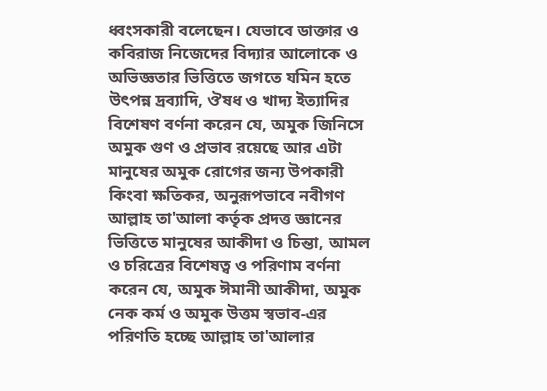ধ্বংসকারী বলেছেন। যেভাবে ডাক্তার ও কবিরাজ নিজেদের বিদ্যার আলোকে ও অভিজ্ঞতার ভিত্তিতে জগতে যমিন হতে উৎপন্ন দ্রব্যাদি, ঔষধ ও খাদ্য ইত্যাদির বিশেষণ বর্ণনা করেন যে, অমুক জিনিসে অমুক গুণ ও প্রভাব রয়েছে আর এটা মানুষের অমুক রোগের জন্য উপকারী কিংবা ক্ষতিকর, অনুরূপভাবে নবীগণ আল্লাহ তা'আলা কর্তৃক প্রদত্ত জ্ঞানের ভিত্তিতে মানুষের আকীদা ও চিন্তা, আমল ও চরিত্রের বিশেষত্ব ও পরিণাম বর্ণনা করেন যে, অমুক ঈমানী আকীদা, অমুক নেক কর্ম ও অমুক উত্তম স্বভাব-এর পরিণতি হচ্ছে আল্লাহ তা'আলার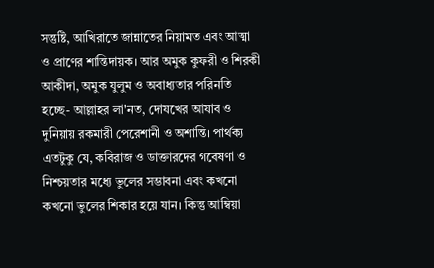সন্তুষ্টি, আখিরাতে জান্নাতের নিয়ামত এবং আত্মা ও প্রাণের শান্তিদায়ক। আর অমুক কুফরী ও শিরকী আকীদা, অমুক যুলুম ও অবাধ্যতার পরিনতি হচ্ছে- আল্লাহর লা'নত, দোযখের আযাব ও দুনিয়ায় রকমারী পেরেশানী ও অশান্তি। পার্থক্য এতটুকু যে, কবিরাজ ও ডাক্তারদের গবেষণা ও নিশ্চয়তার মধ্যে ভুলের সম্ভাবনা এবং কখনো কখনো ভুলের শিকার হয়ে যান। কিন্তু আম্বিয়া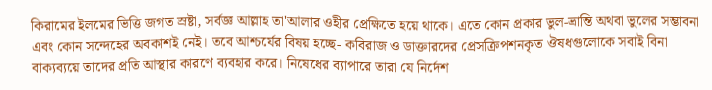কিরামের ইলমের ভিত্তি জগত স্রষ্টা, সর্বজ্ঞ আল্লাহ তা'আলার ওহীর প্রেক্ষিতে হয়ে থাকে। এতে কোন প্রকার ভুল-ভ্রান্তি অথবা ভুলের সম্ভাবনা এবং কোন সন্দেহের অবকাশই নেই। তবে আশ্চর্যের বিষয় হচ্ছে- কবিরাজ ও ডাক্তারদের প্রেসক্রিপশনকৃত ঔষধগুলোকে সবাই বিনা বাক্যব্যয়ে তাদের প্রতি আস্থার কারণে ব্যবহার করে। নিষেধের ব্যাপারে তারা যে নির্দেশ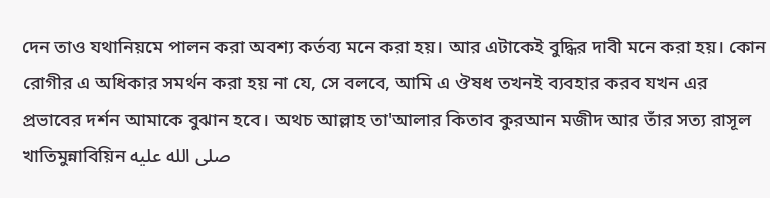দেন তাও যথানিয়মে পালন করা অবশ্য কর্তব্য মনে করা হয়। আর এটাকেই বুদ্ধির দাবী মনে করা হয়। কোন রোগীর এ অধিকার সমর্থন করা হয় না যে, সে বলবে, আমি এ ঔষধ তখনই ব্যবহার করব যখন এর প্রভাবের দর্শন আমাকে বুঝান হবে। অথচ আল্লাহ তা'আলার কিতাব কুরআন মজীদ আর তাঁর সত্য রাসূল খাতিমুন্নাবিয়িন صلى الله عليه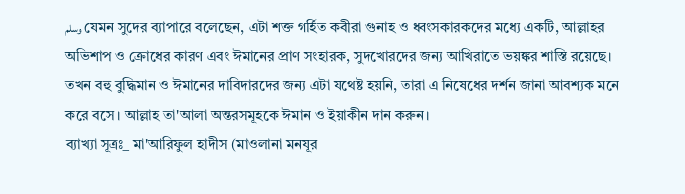وسلم যেমন সুদের ব্যাপারে বলেছেন, এটা শক্ত গর্হিত কবীরা গুনাহ ও ধ্বংসকারকদের মধ্যে একটি, আল্লাহর অভিশাপ ও ক্রোধের কারণ এবং ঈমানের প্রাণ সংহারক, সুদখোরদের জন্য আখিরাতে ভয়ঙ্কর শাস্তি রয়েছে। তখন বহু বুদ্ধিমান ও ঈমানের দাবিদারদের জন্য এটা যথেষ্ট হয়নি, তারা এ নিষেধের দর্শন জানা আবশ্যক মনে করে বসে। আল্লাহ তা'আলা অন্তরসমূহকে ঈমান ও ইয়াকীন দান করুন।
ব্যাখ্যা সূত্রঃ_ মা'আরিফুল হাদীস (মাওলানা মনযূর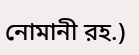নোমানী রহ.)